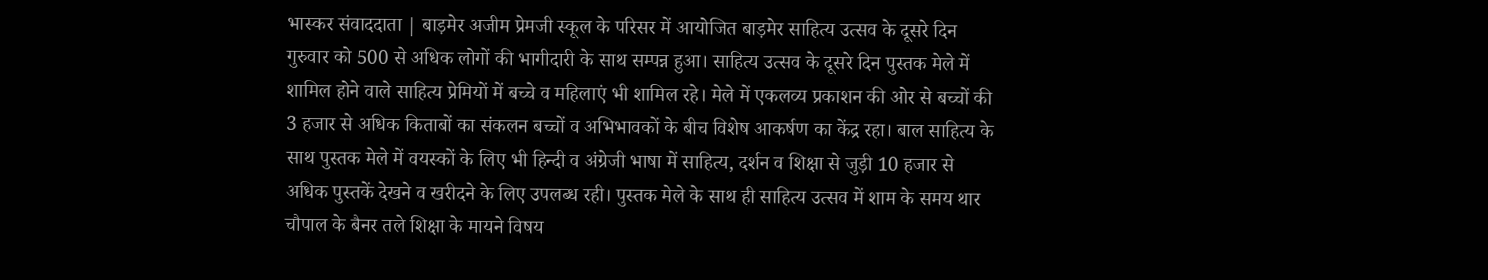भास्कर संवाददाता | बाड़मेर अजीम प्रेमजी स्कूल के परिसर में आयोजित बाड़मेर साहित्य उत्सव के दूसरे दिन गुरुवार को 500 से अधिक लोगों की भागीदारी के साथ सम्पन्न हुआ। साहित्य उत्सव के दूसरे दिन पुस्तक मेले में शामिल होने वाले साहित्य प्रेमियों में बच्चे व महिलाएं भी शामिल रहे। मेले में एकलव्य प्रकाशन की ओर से बच्चों की 3 हजार से अधिक किताबों का संकलन बच्चों व अभिभावकों के बीच विशेष आकर्षण का केंद्र रहा। बाल साहित्य के साथ पुस्तक मेले में वयस्कों के लिए भी हिन्दी व अंग्रेजी भाषा में साहित्य, दर्शन व शिक्षा से जुड़ी 10 हजार से अधिक पुस्तकें देखने व खरीदने के लिए उपलब्ध रही। पुस्तक मेले के साथ ही साहित्य उत्सव में शाम के समय थार चौपाल के बैनर तले शिक्षा के मायने विषय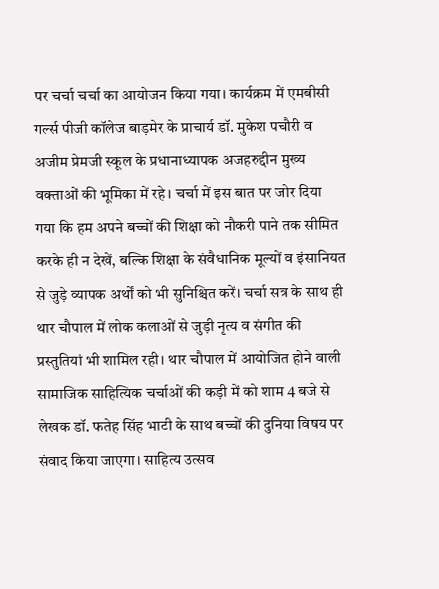पर चर्चा चर्चा का आयोजन किया गया। कार्यक्रम में एमबीसी गर्ल्स पीजी कॉलेज बाड़मेर के प्राचार्य डॉ. मुकेश पचौरी व अजीम प्रेमजी स्कूल के प्रधानाध्यापक अजहरुद्दीन मुख्य वक्ताओं की भूमिका में रहे। चर्चा में इस बात पर जोर दिया गया कि हम अपने बच्चों की शिक्षा को नौकरी पाने तक सीमित करके ही न देखें, बल्कि शिक्षा के संवैधानिक मूल्यों व इंसानियत से जुड़े व्यापक अर्थों को भी सुनिश्चित करें। चर्चा सत्र के साथ ही थार चौपाल में लोक कलाओं से जुड़ी नृत्य व संगीत की प्रस्तुतियां भी शामिल रही। थार चौपाल में आयोजित होने वाली सामाजिक साहित्यिक चर्चाओं की कड़ी में को शाम 4 बजे से लेखक डॉ. फतेह सिंह भाटी के साथ बच्चों की दुनिया विषय पर संवाद किया जाएगा। साहित्य उत्सव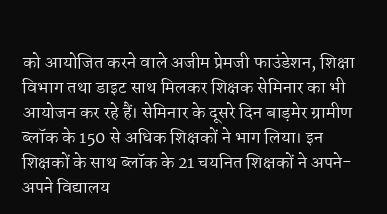को आयोजित करने वाले अजीम प्रेमजी फाउंडेशन, शिक्षा विभाग तथा डाइट साथ मिलकर शिक्षक सेमिनार का भी आयोजन कर रहे हैं। सेमिनार के दूसरे दिन बाड़मेर ग्रामीण ब्लॉक के 150 से अधिक शिक्षकों ने भाग लिया। इन शिक्षकों के साथ ब्लॉक के 21 चयनित शिक्षकों ने अपने-अपने विद्यालय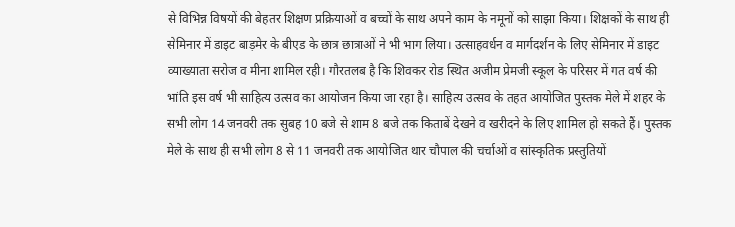से विभिन्न विषयों की बेहतर शिक्षण प्रक्रियाओं व बच्चों के साथ अपने काम के नमूनों को साझा किया। शिक्षकों के साथ ही सेमिनार में डाइट बाड़मेर के बीएड के छात्र छात्राओं ने भी भाग लिया। उत्साहवर्धन व मार्गदर्शन के लिए सेमिनार में डाइट व्याख्याता सरोज व मीना शामिल रही। गौरतलब है कि शिवकर रोड स्थित अजीम प्रेमजी स्कूल के परिसर में गत वर्ष की भांति इस वर्ष भी साहित्य उत्सव का आयोजन किया जा रहा है। साहित्य उत्सव के तहत आयोजित पुस्तक मेले में शहर के सभी लोग 14 जनवरी तक सुबह 10 बजे से शाम 8 बजे तक किताबें देखने व खरीदने के लिए शामिल हो सकते हैं। पुस्तक मेले के साथ ही सभी लोग 8 से 11 जनवरी तक आयोजित थार चौपाल की चर्चाओं व सांस्कृतिक प्रस्तुतियों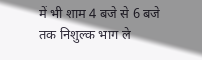में भी शाम 4 बजे से 6 बजे तक निशुल्क भाग ले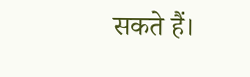सकते हैं।